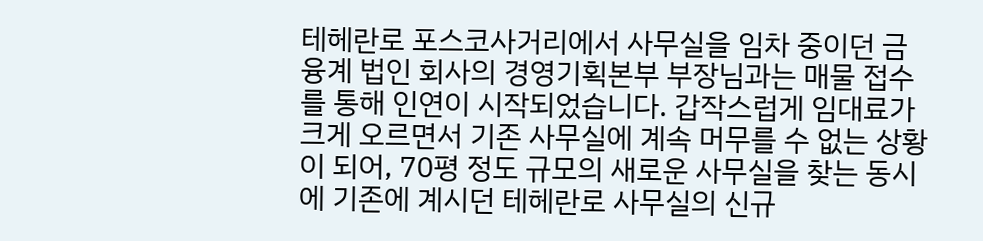테헤란로 포스코사거리에서 사무실을 임차 중이던 금융계 법인 회사의 경영기획본부 부장님과는 매물 접수를 통해 인연이 시작되었습니다. 갑작스럽게 임대료가 크게 오르면서 기존 사무실에 계속 머무를 수 없는 상황이 되어, 70평 정도 규모의 새로운 사무실을 찾는 동시에 기존에 계시던 테헤란로 사무실의 신규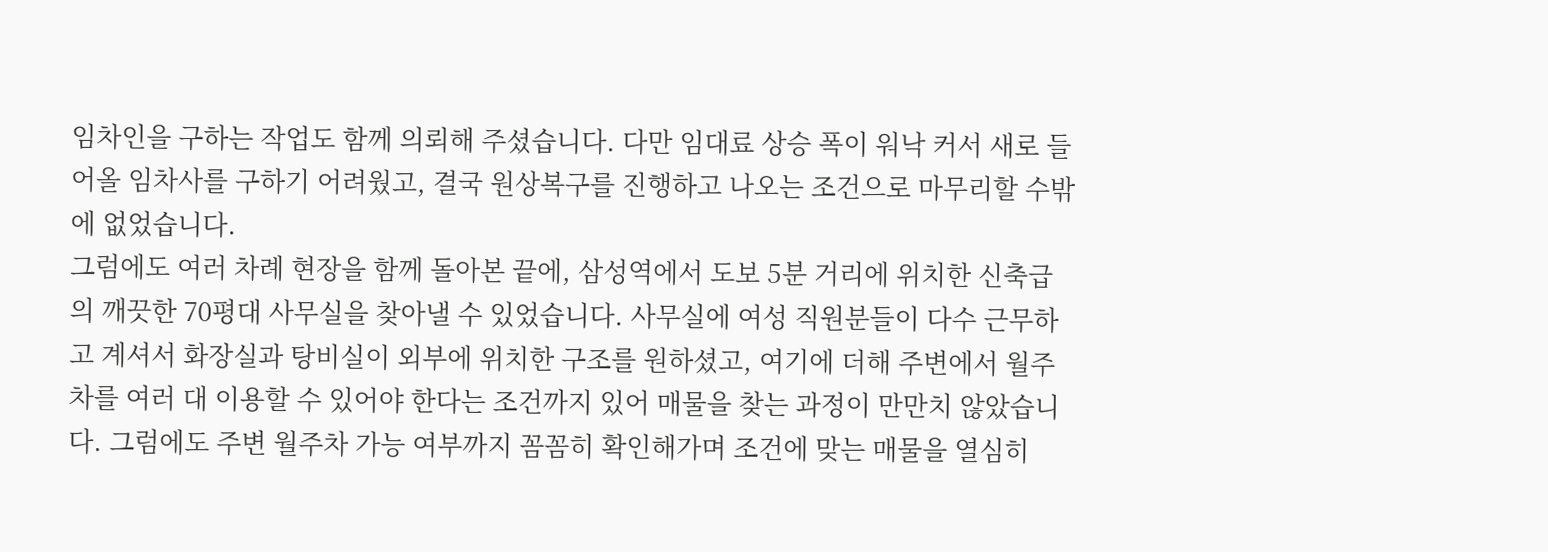임차인을 구하는 작업도 함께 의뢰해 주셨습니다. 다만 임대료 상승 폭이 워낙 커서 새로 들어올 임차사를 구하기 어려웠고, 결국 원상복구를 진행하고 나오는 조건으로 마무리할 수밖에 없었습니다.
그럼에도 여러 차례 현장을 함께 돌아본 끝에, 삼성역에서 도보 5분 거리에 위치한 신축급의 깨끗한 70평대 사무실을 찾아낼 수 있었습니다. 사무실에 여성 직원분들이 다수 근무하고 계셔서 화장실과 탕비실이 외부에 위치한 구조를 원하셨고, 여기에 더해 주변에서 월주차를 여러 대 이용할 수 있어야 한다는 조건까지 있어 매물을 찾는 과정이 만만치 않았습니다. 그럼에도 주변 월주차 가능 여부까지 꼼꼼히 확인해가며 조건에 맞는 매물을 열심히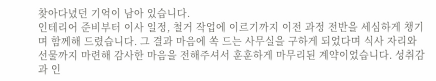찾아다녔던 기억이 남아 있습니다.
인테리어 준비부터 이사 일정, 철거 작업에 이르기까지 이전 과정 전반을 세심하게 챙기며 함께해 드렸습니다. 그 결과 마음에 쏙 드는 사무실을 구하게 되었다며 식사 자리와 선물까지 마련해 감사한 마음을 전해주셔서 훈훈하게 마무리된 계약이었습니다. 성취감과 인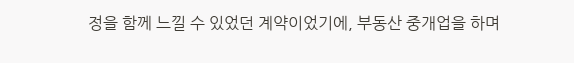정을 함께 느낄 수 있었던 계약이었기에, 부동산 중개업을 하며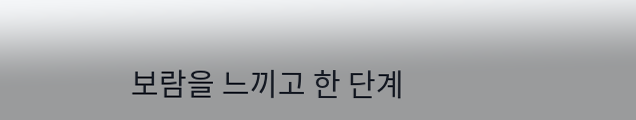보람을 느끼고 한 단계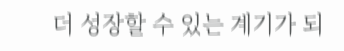더 성장할 수 있는 계기가 되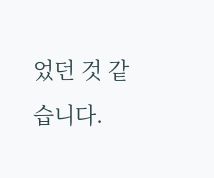었던 것 같습니다.